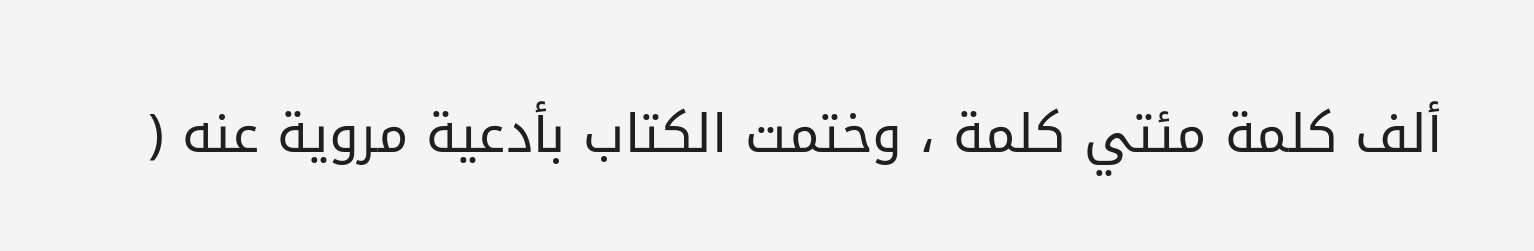ألف كلمة مئتي كلمة ، وختمت الكتاب بأدعية مروية عنه (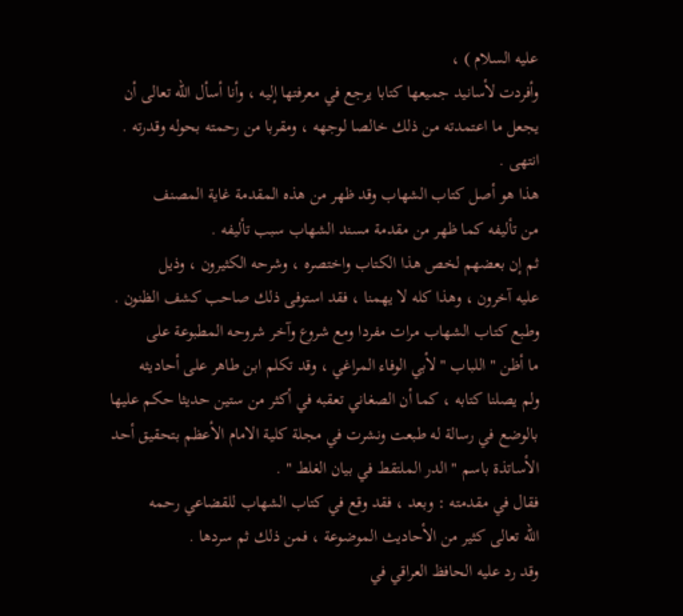عليه السلام ) ،
وأفردت لأسانيد جميعها كتابا يرجع في معرفتها إليه ، وأنا أسأل الله تعالى أن
يجعل ما اعتمدته من ذلك خالصا لوجهه ، ومقربا من رحمته بحوله وقدرته .
انتهى .
هذا هو أصل كتاب الشهاب وقد ظهر من هذه المقدمة غاية المصنف
من تأليفه كما ظهر من مقدمة مسند الشهاب سبب تأليفه .
ثم إن بعضهم لخص هذا الكتاب واختصره ، وشرحه الكثيرون ، وذيل
عليه آخرون ، وهذا كله لا يهمنا ، فقد استوفى ذلك صاحب كشف الظنون .
وطبع كتاب الشهاب مرات مفردا ومع شروع وآخر شروحه المطبوعة على
ما أظن " اللباب " لأبي الوفاء المراغي ، وقد تكلم ابن طاهر على أحاديثه
ولم يصلنا كتابه ، كما أن الصغاني تعقبه في أكثر من ستين حديثا حكم عليها
بالوضع في رسالة له طبعت ونشرت في مجلة كلية الامام الأعظم بتحقيق أحد
الأساتذة باسم " الدر الملتقط في بيان الغلط " .
فقال في مقدمته : وبعد ، فقد وقع في كتاب الشهاب للقضاعي رحمه
الله تعالى كثير من الأحاديث الموضوعة ، فمن ذلك ثم سردها .
وقد رد عليه الحافظ العراقي في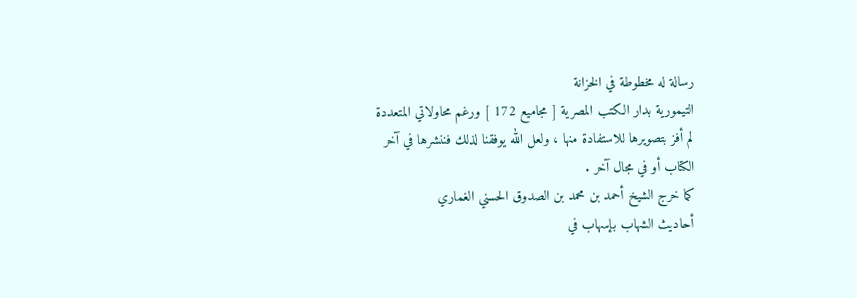رسالة له مخطوطة في الخزانة
التيمورية بدار الكتب المصرية [ مجاميع 172 ] ورغم محاولاتي المتعددة
لم أفز بتصويرها للاستفادة منها ، ولعل الله يوفقنا لذلك فننشرها في آخر
الكتاب أو في مجال آخر .
كما خرج الشيخ أحمد بن محمد بن الصدوق الحسني الغماري
أحاديث الشهاب بإسهاب في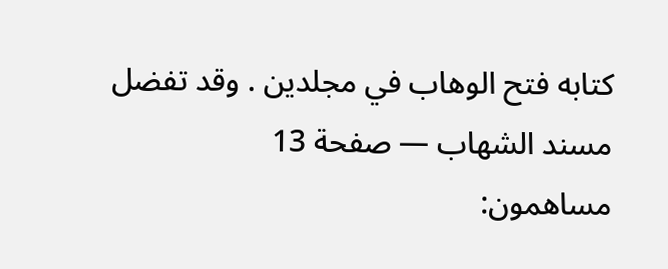كتابه فتح الوهاب في مجلدين . وقد تفضل
مسند الشهاب — صفحة 13
مساهمون: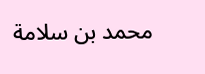محمد بن سلامة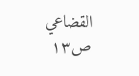القضاعي
ص١٣